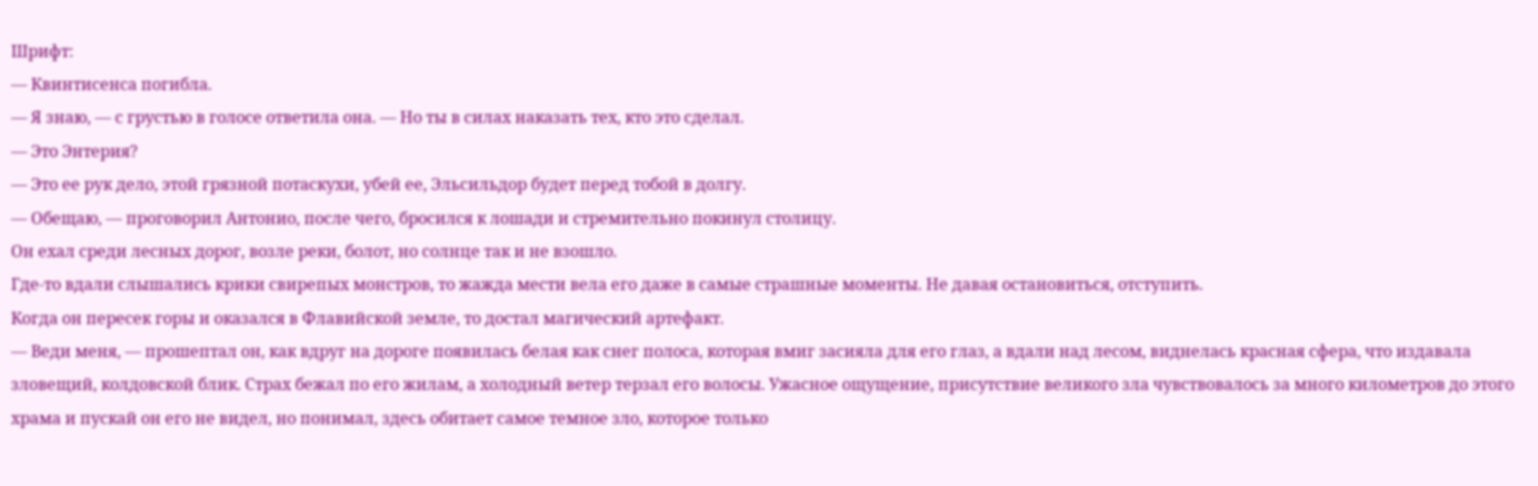Шрифт:
— Квинтисенса погибла.
— Я знаю, — с грустью в голосе ответила она. — Но ты в силах наказать тех, кто это сделал.
— Это Энтерия?
— Это ее рук дело, этой грязной потаскухи, убей ее, Эльсильдор будет перед тобой в долгу.
— Обещаю, — проговорил Антонио, после чего, бросился к лошади и стремительно покинул столицу.
Он ехал среди лесных дорог, возле реки, болот, но солнце так и не взошло.
Где-то вдали слышались крики свирепых монстров, то жажда мести вела его даже в самые страшные моменты. Не давая остановиться, отступить.
Когда он пересек горы и оказался в Флавийской земле, то достал магический артефакт.
— Веди меня, — прошептал он, как вдруг на дороге появилась белая как снег полоса, которая вмиг засияла для его глаз, а вдали над лесом, виднелась красная сфера, что издавала зловещий, колдовской блик. Страх бежал по его жилам, а холодный ветер терзал его волосы. Ужасное ощущение, присутствие великого зла чувствовалось за много километров до этого храма и пускай он его не видел, но понимал, здесь обитает самое темное зло, которое только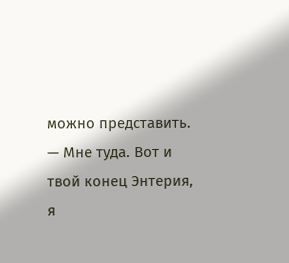можно представить.
— Мне туда. Вот и твой конец Энтерия, я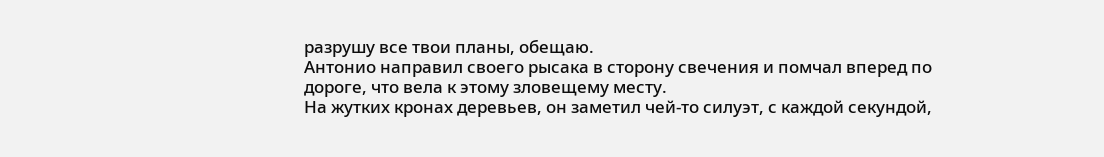разрушу все твои планы, обещаю.
Антонио направил своего рысака в сторону свечения и помчал вперед по дороге, что вела к этому зловещему месту.
На жутких кронах деревьев, он заметил чей-то силуэт, с каждой секундой,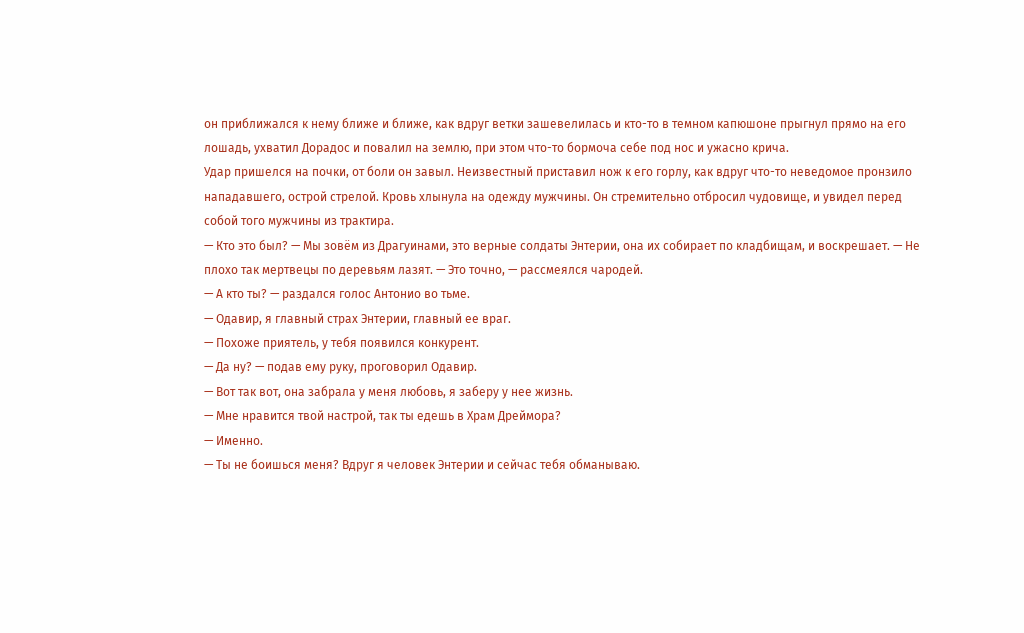он приближался к нему ближе и ближе, как вдруг ветки зашевелилась и кто-то в темном капюшоне прыгнул прямо на его лошадь, ухватил Дорадос и повалил на землю, при этом что-то бормоча себе под нос и ужасно крича.
Удар пришелся на почки, от боли он завыл. Неизвестный приставил нож к его горлу, как вдруг что-то неведомое пронзило нападавшего, острой стрелой. Кровь хлынула на одежду мужчины. Он стремительно отбросил чудовище, и увидел перед собой того мужчины из трактира.
— Кто это был? — Мы зовём из Драгуинами, это верные солдаты Энтерии, она их собирает по кладбищам, и воскрешает. — Не плохо так мертвецы по деревьям лазят. — Это точно, — рассмеялся чародей.
— А кто ты? — раздался голос Антонио во тьме.
— Одавир, я главный страх Энтерии, главный ее враг.
— Похоже приятель, у тебя появился конкурент.
— Да ну? — подав ему руку, проговорил Одавир.
— Вот так вот, она забрала у меня любовь, я заберу у нее жизнь.
— Мне нравится твой настрой, так ты едешь в Храм Дреймора?
— Именно.
— Ты не боишься меня? Вдруг я человек Энтерии и сейчас тебя обманываю.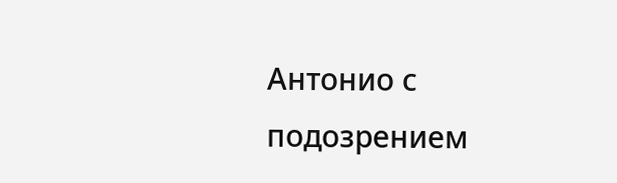Антонио с подозрением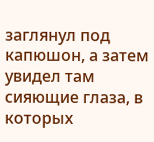заглянул под капюшон, а затем увидел там сияющие глаза, в которых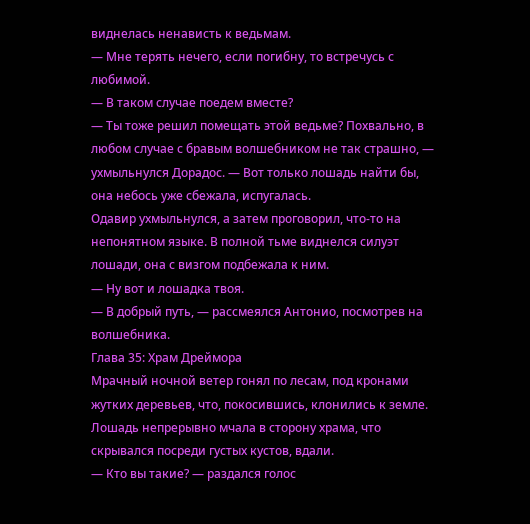виднелась ненависть к ведьмам.
— Мне терять нечего, если погибну, то встречусь с любимой.
— В таком случае поедем вместе?
— Ты тоже решил помещать этой ведьме? Похвально, в любом случае с бравым волшебником не так страшно, — ухмыльнулся Дорадос. — Вот только лошадь найти бы, она небось уже сбежала, испугалась.
Одавир ухмыльнулся, а затем проговорил, что-то на непонятном языке. В полной тьме виднелся силуэт лошади, она с визгом подбежала к ним.
— Ну вот и лошадка твоя.
— В добрый путь, — рассмеялся Антонио, посмотрев на волшебника.
Глава 35: Храм Дреймора
Мрачный ночной ветер гонял по лесам, под кронами жутких деревьев, что, покосившись, клонились к земле. Лошадь непрерывно мчала в сторону храма, что скрывался посреди густых кустов, вдали.
— Кто вы такие? — раздался голос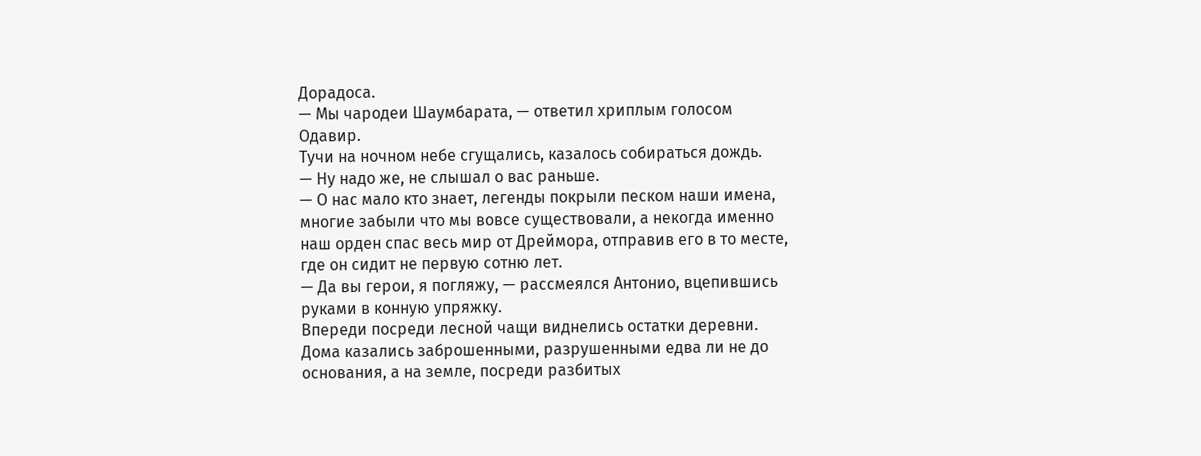Дорадоса.
— Мы чародеи Шаумбарата, — ответил хриплым голосом Одавир.
Тучи на ночном небе сгущались, казалось собираться дождь.
— Ну надо же, не слышал о вас раньше.
— О нас мало кто знает, легенды покрыли песком наши имена, многие забыли что мы вовсе существовали, а некогда именно наш орден спас весь мир от Дреймора, отправив его в то месте, где он сидит не первую сотню лет.
— Да вы герои, я погляжу, — рассмеялся Антонио, вцепившись руками в конную упряжку.
Впереди посреди лесной чащи виднелись остатки деревни. Дома казались заброшенными, разрушенными едва ли не до основания, а на земле, посреди разбитых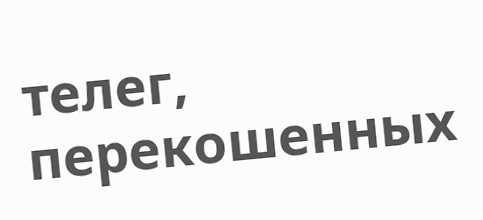телег, перекошенных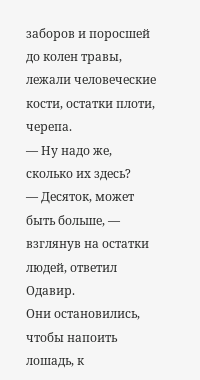заборов и поросшей до колен травы, лежали человеческие кости, остатки плоти, черепа.
— Ну надо же, сколько их здесь?
— Десяток, может быть больше, — взглянув на остатки людей, ответил Одавир.
Они остановились, чтобы напоить лошадь, к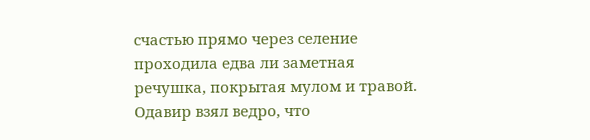счастью прямо через селение проходила едва ли заметная речушка, покрытая мулом и травой. Одавир взял ведро, что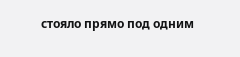стояло прямо под одним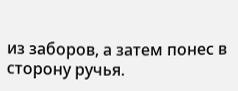из заборов, а затем понес в сторону ручья.